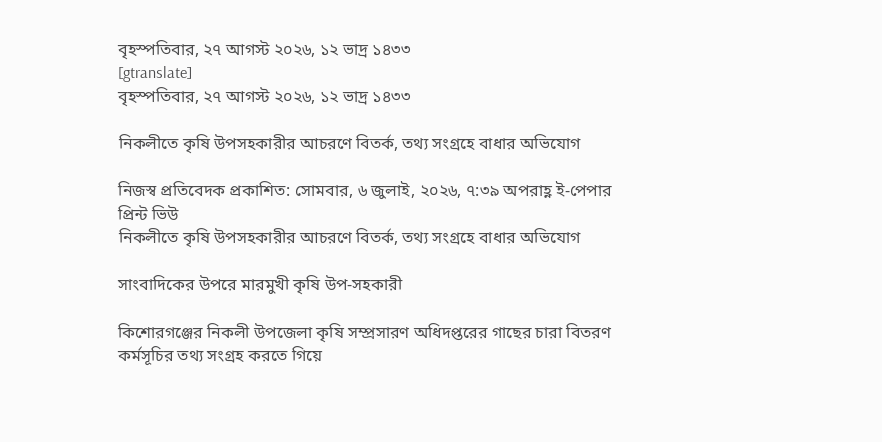বৃহস্পতিবার, ২৭ আগস্ট ২০২৬, ১২ ভাদ্র ১৪৩৩
[gtranslate]
বৃহস্পতিবার, ২৭ আগস্ট ২০২৬, ১২ ভাদ্র ১৪৩৩

নিকলীতে কৃষি উপসহকারীর আচরণে বিতর্ক, তথ্য সংগ্রহে বাধার অভিযোগ

নিজস্ব প্রতিবেদক প্রকাশিত: সোমবার, ৬ জুলাই, ২০২৬, ৭:৩৯ অপরাহ্ণ ই-পেপার প্রিন্ট ভিউ
নিকলীতে কৃষি উপসহকারীর আচরণে বিতর্ক, তথ্য সংগ্রহে বাধার অভিযোগ

সাংবাদিকের উপরে মারমুখী কৃষি উপ-সহকারী

কিশোরগঞ্জের নিকলী উপজেলা কৃষি সম্প্রসারণ অধিদপ্তরের গাছের চারা বিতরণ কর্মসূচির তথ্য সংগ্রহ করতে গিয়ে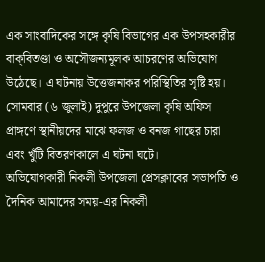এক সাংবাদিকের সঙ্গে কৃষি বিভাগের এক উপসহকারীর বাক্‌বিতণ্ডা ও অসৌজন্যমূলক আচরণের অভিযোগ উঠেছে। এ ঘটনায় উত্তেজনাকর পরিস্থিতির সৃষ্টি হয়।
সোমবার (৬ জুলাই) দুপুরে উপজেলা কৃষি অফিস প্রাঙ্গণে স্থানীয়দের মাঝে ফলজ ও বনজ গাছের চারা এবং খুঁটি বিতরণকালে এ ঘটনা ঘটে।
অভিযোগকারী নিকলী উপজেলা প্রেসক্লাবের সভাপতি ও দৈনিক আমাদের সময়-এর নিকলী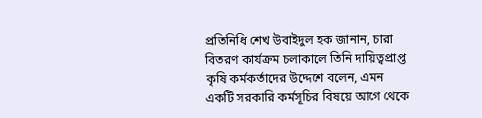প্রতিনিধি শেখ উবাইদুল হক জানান, চারা বিতরণ কার্যক্রম চলাকালে তিনি দায়িত্বপ্রাপ্ত কৃষি কর্মকর্তাদের উদ্দেশে বলেন, এমন একটি সরকারি কর্মসূচির বিষয়ে আগে থেকে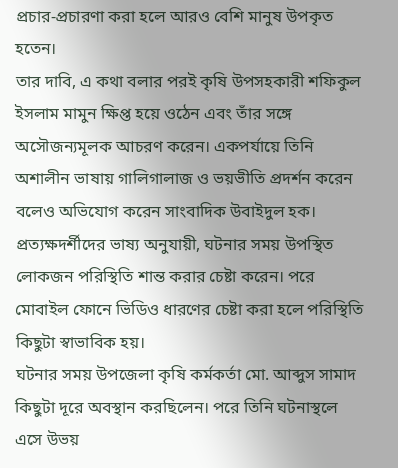প্রচার-প্রচারণা করা হলে আরও বেশি মানুষ উপকৃত হতেন।
তার দাবি, এ কথা বলার পরই কৃষি উপসহকারী শফিকুল ইসলাম মামুন ক্ষিপ্ত হয়ে ওঠেন এবং তাঁর সঙ্গে অসৌজন্যমূলক আচরণ করেন। একপর্যায়ে তিনি অশালীন ভাষায় গালিগালাজ ও ভয়ভীতি প্রদর্শন করেন বলেও অভিযোগ করেন সাংবাদিক উবাইদুল হক।
প্রত্যক্ষদর্শীদের ভাষ্য অনুযায়ী, ঘটনার সময় উপস্থিত লোকজন পরিস্থিতি শান্ত করার চেষ্টা করেন। পরে মোবাইল ফোনে ভিডিও ধারণের চেষ্টা করা হলে পরিস্থিতি কিছুটা স্বাভাবিক হয়।
ঘটনার সময় উপজেলা কৃষি কর্মকর্তা মো. আব্দুস সামাদ কিছুটা দূরে অবস্থান করছিলেন। পরে তিনি ঘটনাস্থলে এসে উভয়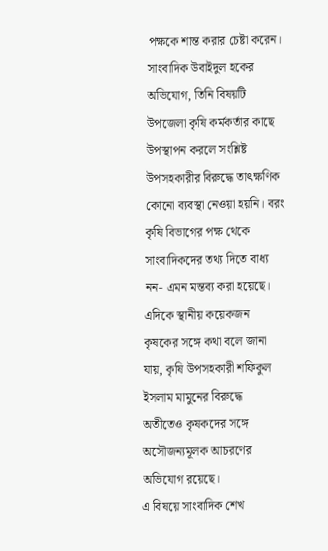পক্ষকে শান্ত করার চেষ্টা করেন।
সাংবাদিক উবাইদুল হকের অভিযোগ, তিনি বিষয়টি উপজেলা কৃষি কর্মকর্তার কাছে উপস্থাপন করলে সংশ্লিষ্ট উপসহকারীর বিরুদ্ধে তাৎক্ষণিক কোনো ব্যবস্থা নেওয়া হয়নি। বরং কৃষি বিভাগের পক্ষ থেকে সাংবাদিকদের তথ্য দিতে বাধ্য নন- এমন মন্তব্য করা হয়েছে।
এদিকে স্থানীয় কয়েকজন কৃষকের সঙ্গে কথা বলে জানা যায়, কৃষি উপসহকারী শফিকুল ইসলাম মামুনের বিরুদ্ধে অতীতেও কৃষকদের সঙ্গে অসৌজন্যমূলক আচরণের অভিযোগ রয়েছে।
এ বিষয়ে সাংবাদিক শেখ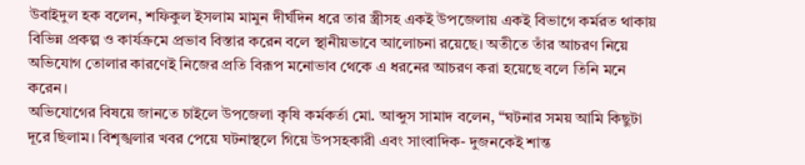উবাইদুল হক বলেন, শফিকুল ইসলাম মামুন দীর্ঘদিন ধরে তার স্ত্রীসহ একই উপজেলায় একই বিভাগে কর্মরত থাকায় বিভিন্ন প্রকল্প ও কার্যক্রমে প্রভাব বিস্তার করেন বলে স্থানীয়ভাবে আলোচনা রয়েছে। অতীতে তাঁর আচরণ নিয়ে অভিযোগ তোলার কারণেই নিজের প্রতি বিরূপ মনোভাব থেকে এ ধরনের আচরণ করা হয়েছে বলে তিনি মনে করেন।
অভিযোগের বিষয়ে জানতে চাইলে উপজেলা কৃষি কর্মকর্তা মো. আব্দুস সামাদ বলেন, “ঘটনার সময় আমি কিছুটা দূরে ছিলাম। বিশৃঙ্খলার খবর পেয়ে ঘটনাস্থলে গিয়ে উপসহকারী এবং সাংবাদিক- দুজনকেই শান্ত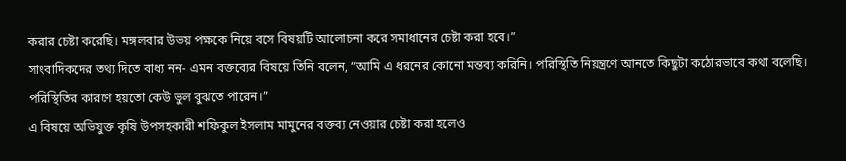করার চেষ্টা করেছি। মঙ্গলবার উভয় পক্ষকে নিয়ে বসে বিষয়টি আলোচনা করে সমাধানের চেষ্টা করা হবে।”
সাংবাদিকদের তথ্য দিতে বাধ্য নন- এমন বক্তব্যের বিষয়ে তিনি বলেন, “আমি এ ধরনের কোনো মন্তব্য করিনি। পরিস্থিতি নিয়ন্ত্রণে আনতে কিছুটা কঠোরভাবে কথা বলেছি। পরিস্থিতির কারণে হয়তো কেউ ভুল বুঝতে পারেন।”
এ বিষয়ে অভিযুক্ত কৃষি উপসহকারী শফিকুল ইসলাম মামুনের বক্তব্য নেওয়ার চেষ্টা করা হলেও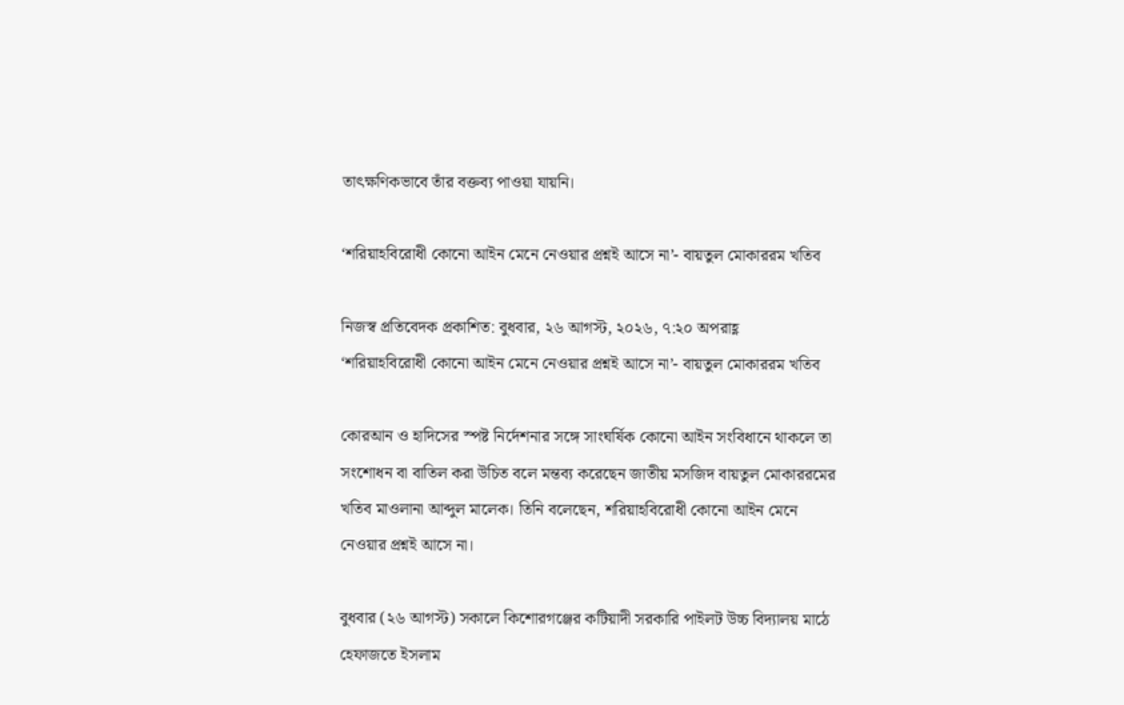তাৎক্ষণিকভাবে তাঁর বক্তব্য পাওয়া যায়নি।

‘শরিয়াহবিরোধী কোনো আইন মেনে নেওয়ার প্রশ্নই আসে না’- বায়তুল মোকাররম খতিব

নিজস্ব প্রতিবেদক প্রকাশিত: বুধবার, ২৬ আগস্ট, ২০২৬, ৭:২০ অপরাহ্ণ
‘শরিয়াহবিরোধী কোনো আইন মেনে নেওয়ার প্রশ্নই আসে না’- বায়তুল মোকাররম খতিব

কোরআন ও হাদিসের স্পষ্ট নির্দেশনার সঙ্গে সাংঘর্ষিক কোনো আইন সংবিধানে থাকলে তা সংশোধন বা বাতিল করা উচিত বলে মন্তব্য করেছেন জাতীয় মসজিদ বায়তুল মোকাররমের খতিব মাওলানা আব্দুল মালেক। তিনি বলেছেন, শরিয়াহবিরোধী কোনো আইন মেনে নেওয়ার প্রশ্নই আসে না।

বুধবার (২৬ আগস্ট) সকালে কিশোরগঞ্জের কটিয়াদী সরকারি পাইলট উচ্চ বিদ্যালয় মাঠে হেফাজতে ইসলাম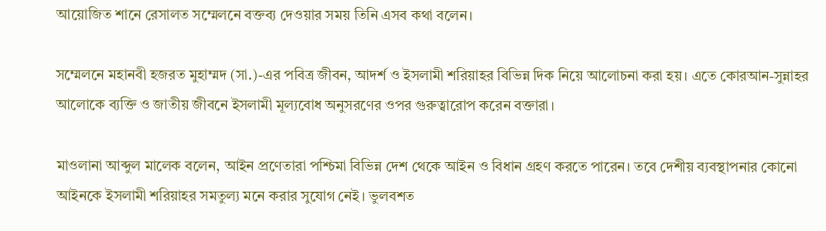আয়োজিত শানে রেসালত সম্মেলনে বক্তব্য দেওয়ার সময় তিনি এসব কথা বলেন।

সম্মেলনে মহানবী হজরত মুহাম্মদ (সা.)-এর পবিত্র জীবন, আদর্শ ও ইসলামী শরিয়াহর বিভিন্ন দিক নিয়ে আলোচনা করা হয়। এতে কোরআন-সুন্নাহর আলোকে ব্যক্তি ও জাতীয় জীবনে ইসলামী মূল্যবোধ অনুসরণের ওপর গুরুত্বারোপ করেন বক্তারা।

মাওলানা আব্দুল মালেক বলেন, আইন প্রণেতারা পশ্চিমা বিভিন্ন দেশ থেকে আইন ও বিধান গ্রহণ করতে পারেন। তবে দেশীয় ব্যবস্থাপনার কোনো আইনকে ইসলামী শরিয়াহর সমতুল্য মনে করার সুযোগ নেই। ভুলবশত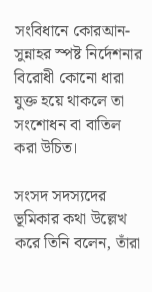সংবিধানে কোরআন-সুন্নাহর স্পষ্ট নির্দেশনার বিরোধী কোনো ধারা যুক্ত হয়ে থাকলে তা সংশোধন বা বাতিল করা উচিত।

সংসদ সদস্যদের ভূমিকার কথা উল্লেখ করে তিনি বলেন, তাঁরা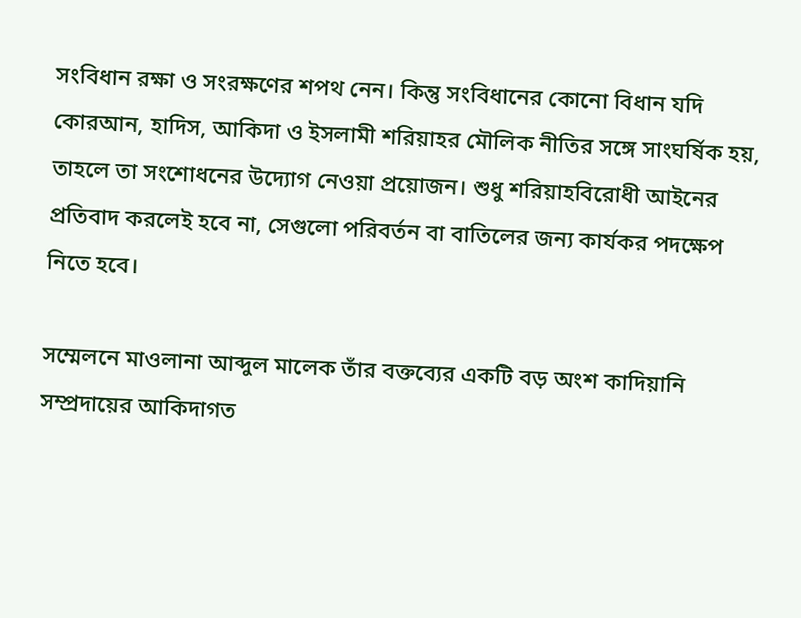সংবিধান রক্ষা ও সংরক্ষণের শপথ নেন। কিন্তু সংবিধানের কোনো বিধান যদি কোরআন, হাদিস, আকিদা ও ইসলামী শরিয়াহর মৌলিক নীতির সঙ্গে সাংঘর্ষিক হয়, তাহলে তা সংশোধনের উদ্যোগ নেওয়া প্রয়োজন। শুধু শরিয়াহবিরোধী আইনের প্রতিবাদ করলেই হবে না, সেগুলো পরিবর্তন বা বাতিলের জন্য কার্যকর পদক্ষেপ নিতে হবে।

সম্মেলনে মাওলানা আব্দুল মালেক তাঁর বক্তব্যের একটি বড় অংশ কাদিয়ানি সম্প্রদায়ের আকিদাগত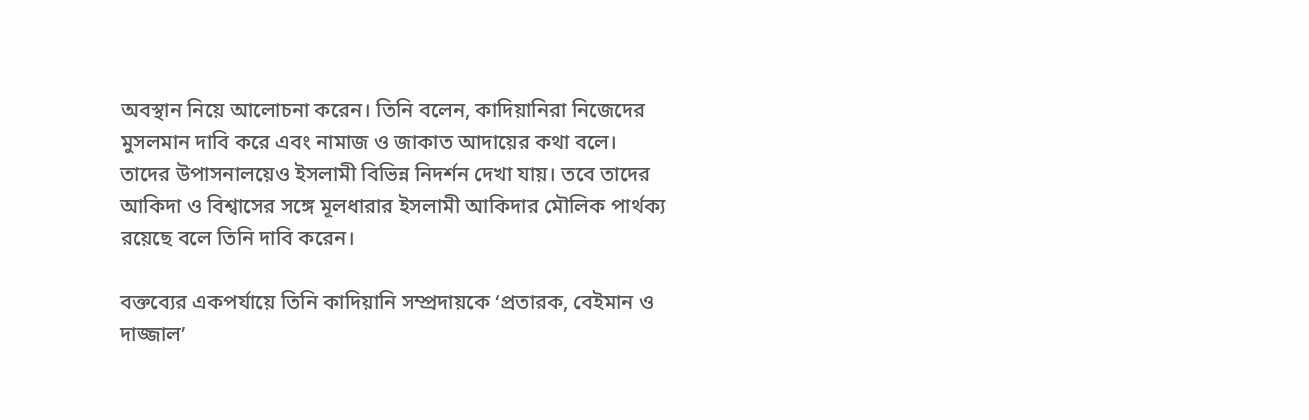অবস্থান নিয়ে আলোচনা করেন। তিনি বলেন, কাদিয়ানিরা নিজেদের মুসলমান দাবি করে এবং নামাজ ও জাকাত আদায়ের কথা বলে। তাদের উপাসনালয়েও ইসলামী বিভিন্ন নিদর্শন দেখা যায়। তবে তাদের আকিদা ও বিশ্বাসের সঙ্গে মূলধারার ইসলামী আকিদার মৌলিক পার্থক্য রয়েছে বলে তিনি দাবি করেন।

বক্তব্যের একপর্যায়ে তিনি কাদিয়ানি সম্প্রদায়কে ‘প্রতারক, বেইমান ও দাজ্জাল’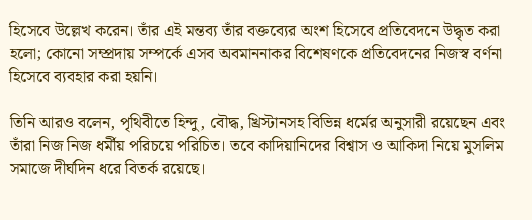হিসেবে উল্লেখ করেন। তাঁর এই মন্তব্য তাঁর বক্তব্যের অংশ হিসেবে প্রতিবেদনে উদ্ধৃত করা হলো; কোনো সম্প্রদায় সম্পর্কে এসব অবমাননাকর বিশেষণকে প্রতিবেদনের নিজস্ব বর্ণনা হিসেবে ব্যবহার করা হয়নি।

তিনি আরও বলেন, পৃথিবীতে হিন্দু, বৌদ্ধ, খ্রিস্টানসহ বিভিন্ন ধর্মের অনুসারী রয়েছেন এবং তাঁরা নিজ নিজ ধর্মীয় পরিচয়ে পরিচিত। তবে কাদিয়ানিদের বিশ্বাস ও আকিদা নিয়ে মুসলিম সমাজে দীর্ঘদিন ধরে বিতর্ক রয়েছে।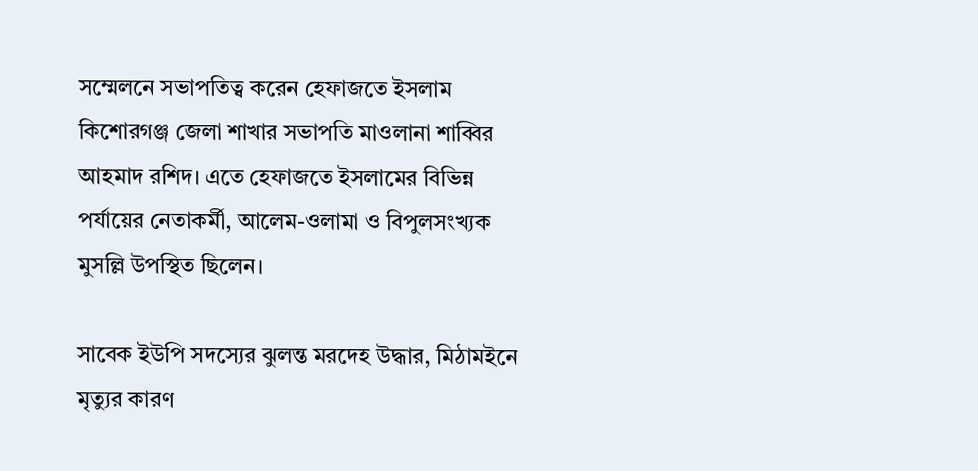সম্মেলনে সভাপতিত্ব করেন হেফাজতে ইসলাম কিশোরগঞ্জ জেলা শাখার সভাপতি মাওলানা শাব্বির আহমাদ রশিদ। এতে হেফাজতে ইসলামের বিভিন্ন পর্যায়ের নেতাকর্মী, আলেম-ওলামা ও বিপুলসংখ্যক মুসল্লি উপস্থিত ছিলেন।

সাবেক ইউপি সদস্যের ঝুলন্ত মরদেহ উদ্ধার, মিঠামইনে মৃত্যুর কারণ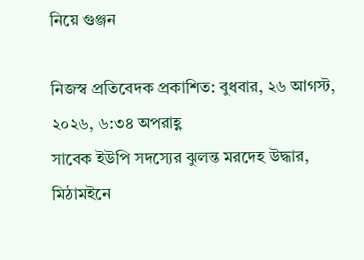নিয়ে গুঞ্জন

নিজস্ব প্রতিবেদক প্রকাশিত: বুধবার, ২৬ আগস্ট, ২০২৬, ৬:৩৪ অপরাহ্ণ
সাবেক ইউপি সদস্যের ঝুলন্ত মরদেহ উদ্ধার, মিঠামইনে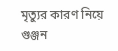মৃত্যুর কারণ নিয়ে গুঞ্জন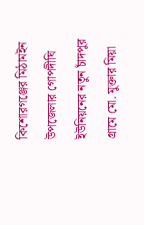কিশোরগঞ্জের মিঠামইন উপজেলার গোপদীঘি ইউনিয়নের নতুন চাঁদপুর গ্রামে মো. মুক্তার মিয়া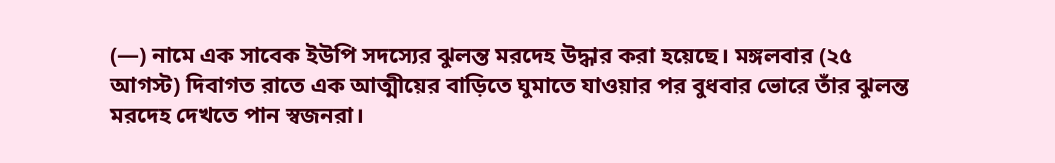(—) নামে এক সাবেক ইউপি সদস্যের ঝুলন্ত মরদেহ উদ্ধার করা হয়েছে। মঙ্গলবার (২৫ আগস্ট) দিবাগত রাতে এক আত্মীয়ের বাড়িতে ঘুমাতে যাওয়ার পর বুধবার ভোরে তাঁর ঝুলন্ত মরদেহ দেখতে পান স্বজনরা।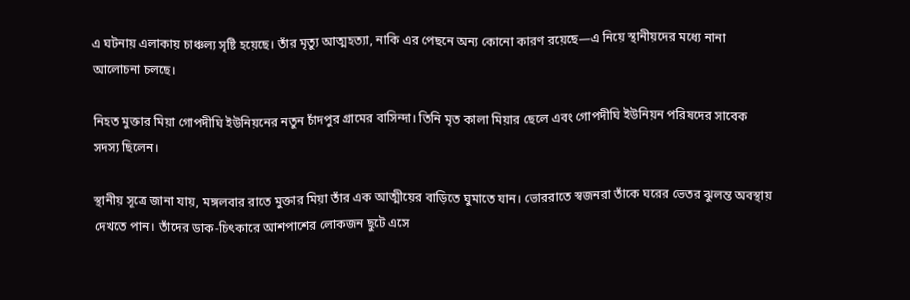এ ঘটনায় এলাকায় চাঞ্চল্য সৃষ্টি হয়েছে। তাঁর মৃত্যু আত্মহত্যা, নাকি এর পেছনে অন্য কোনো কারণ রয়েছে—এ নিয়ে স্থানীয়দের মধ্যে নানা আলোচনা চলছে।

নিহত মুক্তার মিয়া গোপদীঘি ইউনিয়নের নতুন চাঁদপুর গ্রামের বাসিন্দা। তিনি মৃত কালা মিয়ার ছেলে এবং গোপদীঘি ইউনিয়ন পরিষদের সাবেক সদস্য ছিলেন।

স্থানীয় সূত্রে জানা যায়, মঙ্গলবার রাতে মুক্তার মিয়া তাঁর এক আত্মীয়ের বাড়িতে ঘুমাতে যান। ভোররাতে স্বজনরা তাঁকে ঘরের ভেতর ঝুলন্ত অবস্থায় দেখতে পান। তাঁদের ডাক-চিৎকারে আশপাশের লোকজন ছুটে এসে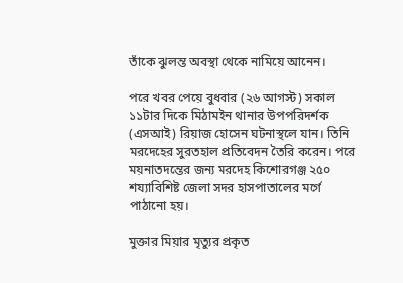তাঁকে ঝুলন্ত অবস্থা থেকে নামিয়ে আনেন।

পরে খবর পেয়ে বুধবার (২৬ আগস্ট) সকাল ১১টার দিকে মিঠামইন থানার উপপরিদর্শক (এসআই) রিয়াজ হোসেন ঘটনাস্থলে যান। তিনি মরদেহের সুরতহাল প্রতিবেদন তৈরি করেন। পরে ময়নাতদন্তের জন্য মরদেহ কিশোরগঞ্জ ২৫০ শয্যাবিশিষ্ট জেলা সদর হাসপাতালের মর্গে পাঠানো হয়।

মুক্তার মিয়ার মৃত্যুর প্রকৃত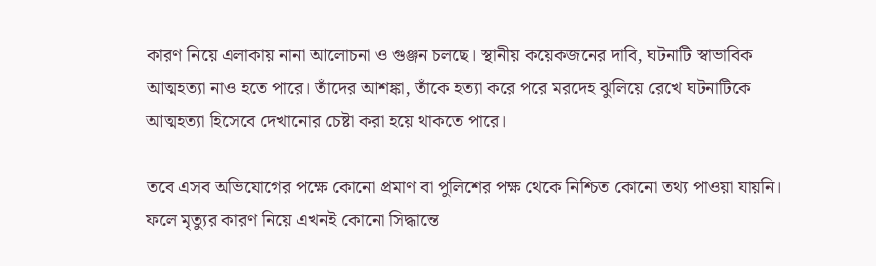কারণ নিয়ে এলাকায় নানা আলোচনা ও গুঞ্জন চলছে। স্থানীয় কয়েকজনের দাবি, ঘটনাটি স্বাভাবিক আত্মহত্যা নাও হতে পারে। তাঁদের আশঙ্কা, তাঁকে হত্যা করে পরে মরদেহ ঝুলিয়ে রেখে ঘটনাটিকে আত্মহত্যা হিসেবে দেখানোর চেষ্টা করা হয়ে থাকতে পারে।

তবে এসব অভিযোগের পক্ষে কোনো প্রমাণ বা পুলিশের পক্ষ থেকে নিশ্চিত কোনো তথ্য পাওয়া যায়নি। ফলে মৃত্যুর কারণ নিয়ে এখনই কোনো সিদ্ধান্তে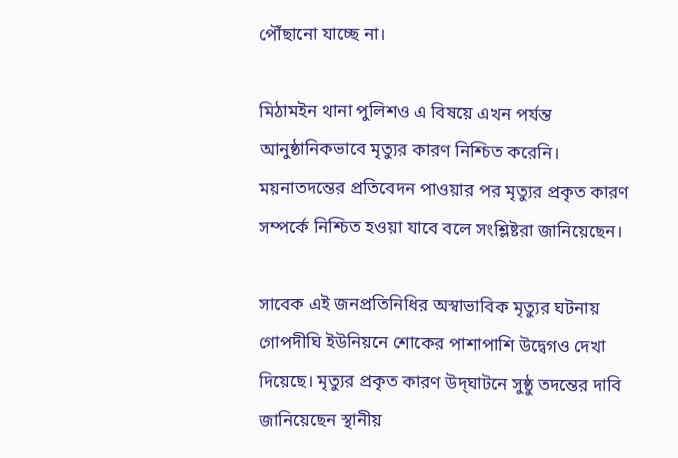পৌঁছানো যাচ্ছে না।

মিঠামইন থানা পুলিশও এ বিষয়ে এখন পর্যন্ত আনুষ্ঠানিকভাবে মৃত্যুর কারণ নিশ্চিত করেনি। ময়নাতদন্তের প্রতিবেদন পাওয়ার পর মৃত্যুর প্রকৃত কারণ সম্পর্কে নিশ্চিত হওয়া যাবে বলে সংশ্লিষ্টরা জানিয়েছেন।

সাবেক এই জনপ্রতিনিধির অস্বাভাবিক মৃত্যুর ঘটনায় গোপদীঘি ইউনিয়নে শোকের পাশাপাশি উদ্বেগও দেখা দিয়েছে। মৃত্যুর প্রকৃত কারণ উদ্‌ঘাটনে সুষ্ঠু তদন্তের দাবি জানিয়েছেন স্থানীয়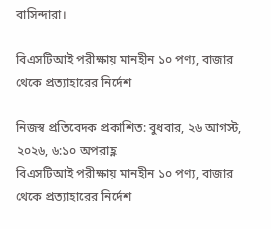বাসিন্দারা।

বিএসটিআই পরীক্ষায় মানহীন ১০ পণ্য, বাজার থেকে প্রত্যাহারের নির্দেশ

নিজস্ব প্রতিবেদক প্রকাশিত: বুধবার, ২৬ আগস্ট, ২০২৬, ৬:১০ অপরাহ্ণ
বিএসটিআই পরীক্ষায় মানহীন ১০ পণ্য, বাজার থেকে প্রত্যাহারের নির্দেশ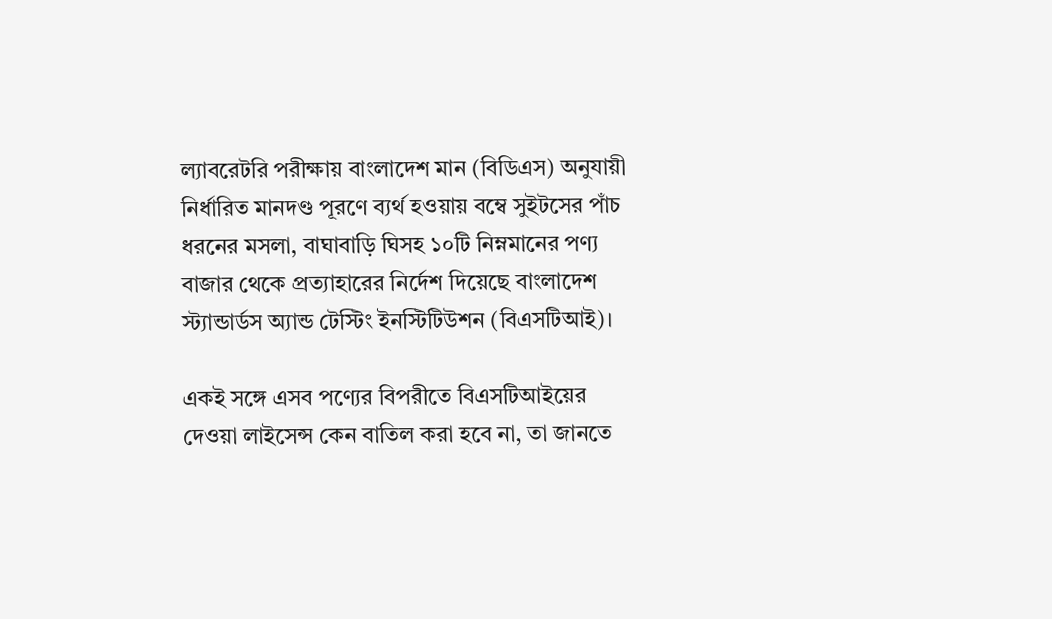ল্যাবরেটরি পরীক্ষায় বাংলাদেশ মান (বিডিএস) অনুযায়ী নির্ধারিত মানদণ্ড পূরণে ব্যর্থ হওয়ায় বম্বে সুইটসের পাঁচ ধরনের মসলা, বাঘাবাড়ি ঘিসহ ১০টি নিম্নমানের পণ্য বাজার থেকে প্রত্যাহারের নির্দেশ দিয়েছে বাংলাদেশ স্ট্যান্ডার্ডস অ্যান্ড টেস্টিং ইনস্টিটিউশন (বিএসটিআই)।

একই সঙ্গে এসব পণ্যের বিপরীতে বিএসটিআইয়ের দেওয়া লাইসেন্স কেন বাতিল করা হবে না, তা জানতে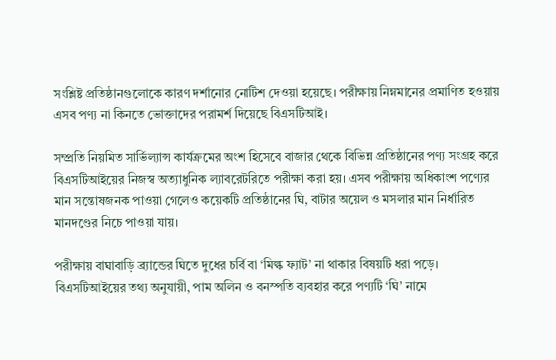সংশ্লিষ্ট প্রতিষ্ঠানগুলোকে কারণ দর্শানোর নোটিশ দেওয়া হয়েছে। পরীক্ষায় নিম্নমানের প্রমাণিত হওয়ায় এসব পণ্য না কিনতে ভোক্তাদের পরামর্শ দিয়েছে বিএসটিআই।

সম্প্রতি নিয়মিত সার্ভিল্যান্স কার্যক্রমের অংশ হিসেবে বাজার থেকে বিভিন্ন প্রতিষ্ঠানের পণ্য সংগ্রহ করে বিএসটিআইয়ের নিজস্ব অত্যাধুনিক ল্যাবরেটরিতে পরীক্ষা করা হয়। এসব পরীক্ষায় অধিকাংশ পণ্যের মান সন্তোষজনক পাওয়া গেলেও কয়েকটি প্রতিষ্ঠানের ঘি, বাটার অয়েল ও মসলার মান নির্ধারিত মানদণ্ডের নিচে পাওয়া যায়।

পরীক্ষায় বাঘাবাড়ি ব্র্যান্ডের ঘিতে দুধের চর্বি বা ‘মিল্ক ফ্যাট’ না থাকার বিষয়টি ধরা পড়ে। বিএসটিআইয়ের তথ্য অনুযায়ী, পাম অলিন ও বনস্পতি ব্যবহার করে পণ্যটি ‘ঘি’ নামে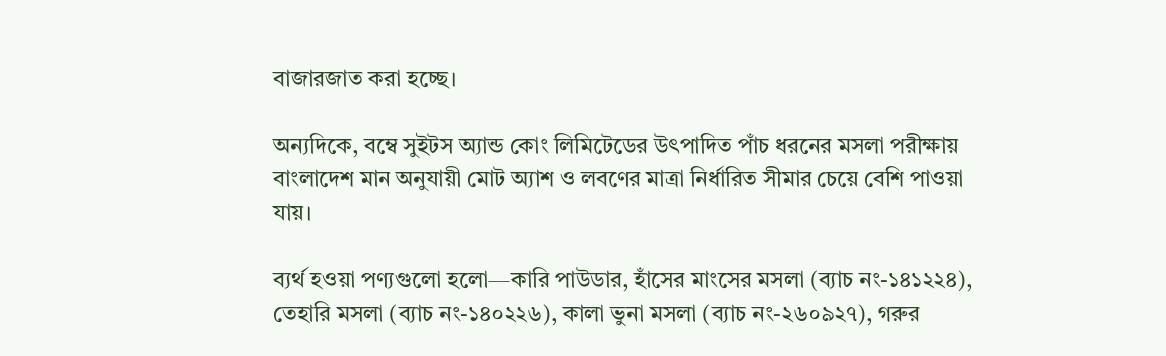বাজারজাত করা হচ্ছে।

অন্যদিকে, বম্বে সুইটস অ্যান্ড কোং লিমিটেডের উৎপাদিত পাঁচ ধরনের মসলা পরীক্ষায় বাংলাদেশ মান অনুযায়ী মোট অ্যাশ ও লবণের মাত্রা নির্ধারিত সীমার চেয়ে বেশি পাওয়া যায়।

ব্যর্থ হওয়া পণ্যগুলো হলো—কারি পাউডার, হাঁসের মাংসের মসলা (ব্যাচ নং-১৪১২২৪), তেহারি মসলা (ব্যাচ নং-১৪০২২৬), কালা ভুনা মসলা (ব্যাচ নং-২৬০৯২৭), গরুর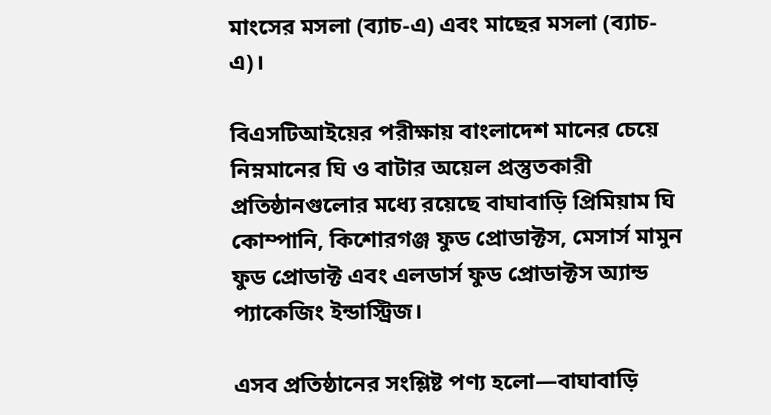মাংসের মসলা (ব্যাচ-এ) এবং মাছের মসলা (ব্যাচ-এ)।

বিএসটিআইয়ের পরীক্ষায় বাংলাদেশ মানের চেয়ে নিম্নমানের ঘি ও বাটার অয়েল প্রস্তুতকারী প্রতিষ্ঠানগুলোর মধ্যে রয়েছে বাঘাবাড়ি প্রিমিয়াম ঘি কোম্পানি, কিশোরগঞ্জ ফুড প্রোডাক্টস, মেসার্স মামুন ফুড প্রোডাক্ট এবং এলডার্স ফুড প্রোডাক্টস অ্যান্ড প্যাকেজিং ইন্ডাস্ট্রিজ।

এসব প্রতিষ্ঠানের সংশ্লিষ্ট পণ্য হলো—বাঘাবাড়ি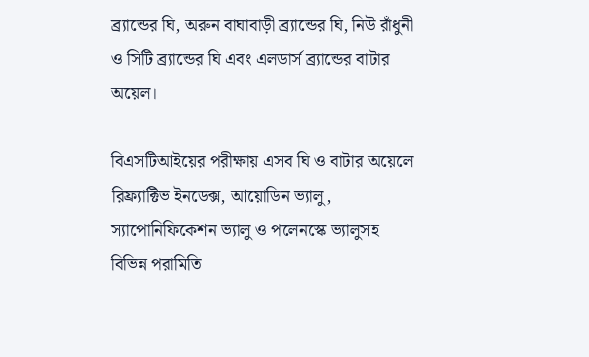ব্র্যান্ডের ঘি, অরুন বাঘাবাড়ী ব্র্যান্ডের ঘি, নিউ রাঁধুনী ও সিটি ব্র্যান্ডের ঘি এবং এলডার্স ব্র্যান্ডের বাটার অয়েল।

বিএসটিআইয়ের পরীক্ষায় এসব ঘি ও বাটার অয়েলে রিফ্র্যাক্টিভ ইনডেক্স, আয়োডিন ভ্যালু, স্যাপোনিফিকেশন ভ্যালু ও পলেনস্কে ভ্যালুসহ বিভিন্ন পরামিতি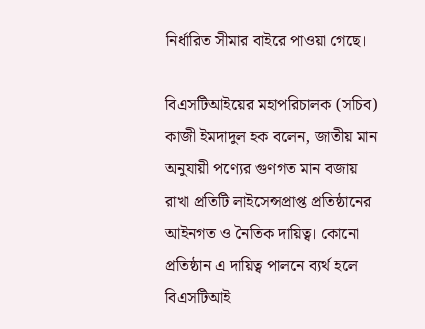নির্ধারিত সীমার বাইরে পাওয়া গেছে।

বিএসটিআইয়ের মহাপরিচালক (সচিব) কাজী ইমদাদুল হক বলেন, জাতীয় মান অনুযায়ী পণ্যের গুণগত মান বজায় রাখা প্রতিটি লাইসেন্সপ্রাপ্ত প্রতিষ্ঠানের আইনগত ও নৈতিক দায়িত্ব। কোনো প্রতিষ্ঠান এ দায়িত্ব পালনে ব্যর্থ হলে বিএসটিআই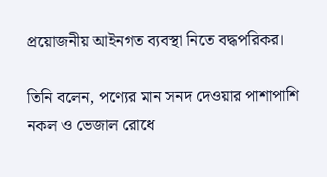প্রয়োজনীয় আইনগত ব্যবস্থা নিতে বদ্ধপরিকর।

তিনি বলেন, পণ্যের মান সনদ দেওয়ার পাশাপাশি নকল ও ভেজাল রোধে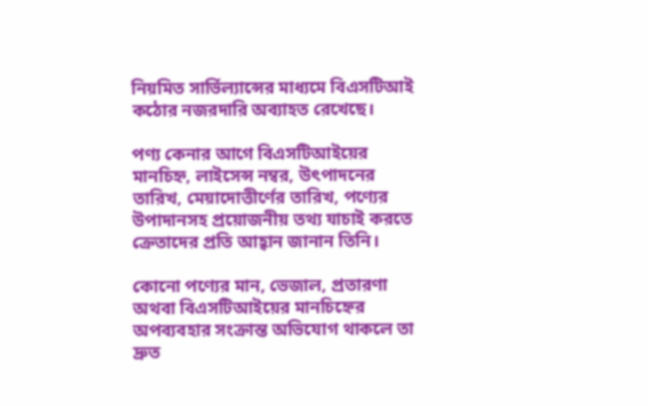নিয়মিত সার্ভিল্যান্সের মাধ্যমে বিএসটিআই কঠোর নজরদারি অব্যাহত রেখেছে।

পণ্য কেনার আগে বিএসটিআইয়ের মানচিহ্ন, লাইসেন্স নম্বর, উৎপাদনের তারিখ, মেয়াদোত্তীর্ণের তারিখ, পণ্যের উপাদানসহ প্রয়োজনীয় তথ্য যাচাই করতে ক্রেতাদের প্রতি আহ্বান জানান তিনি।

কোনো পণ্যের মান, ভেজাল, প্রতারণা অথবা বিএসটিআইয়ের মানচিহ্নের অপব্যবহার সংক্রান্ত অভিযোগ থাকলে তা দ্রুত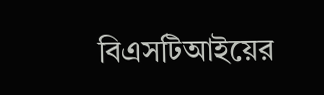বিএসটিআইয়ের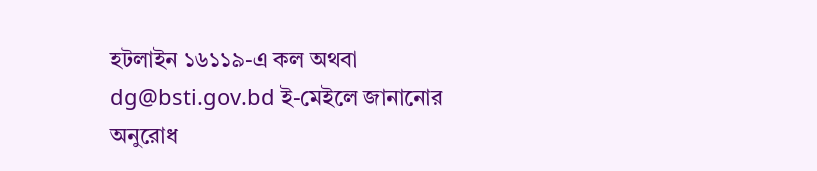হটলাইন ১৬১১৯-এ কল অথবা dg@bsti.gov.bd ই-মেইলে জানানোর অনুরোধ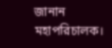জানান মহাপরিচালক।